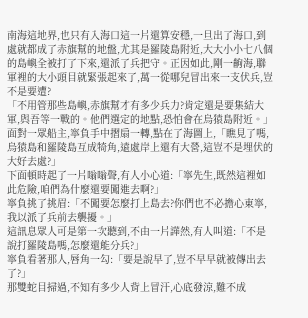南海這地界,也只有入海口這一片還算安穩,一旦出了海口,到處就都成了赤旗幫的地盤,尤其是羅陵島附近,大大小小七八個的島嶼全被打了下來,還派了兵把守。正因如此,剛一齣海,聯軍裡的大小頭目就緊張起來了,萬一從哪兒冒出來一支伏兵,豈不是要遭?
「不用管那些島嶼,赤旗幫才有多少兵力?肯定還是要集結大軍,與吾等一戰的。他們選定的地點,恐怕會在烏猿島附近。」面對一眾船主,寧負手中摺扇一轉,點在了海圖上,「瞧見了嗎,烏猿島和羅陵島互成犄角,遠處岸上還有大營,這豈不是埋伏的大好去處?」
下面頓時起了一片嗡嗡聲,有人小心道:「寧先生,既然這裡如此危險,咱們為什麼還要闖進去啊?」
寧負挑了挑眉:「不闖要怎麼打上島去?你們也不必擔心東寧,我以派了兵前去襲擾。」
這訊息眾人可是第一次聽到,不由一片譁然,有人叫道:「不是說打羅陵島嗎,怎麼還能分兵?」
寧負看著那人,唇角一勾:「要是說早了,豈不早早就被傳出去了?」
那雙蛇目掃過,不知有多少人背上冒汗,心底發涼,難不成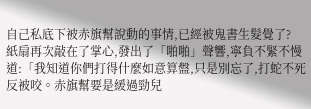自己私底下被赤旗幫說動的事情,已經被鬼書生髮覺了?
紙扇再次敲在了掌心,發出了「啪啪」聲響,寧負不緊不慢道:「我知道你們打得什麼如意算盤,只是別忘了,打蛇不死反被咬。赤旗幫要是緩過勁兒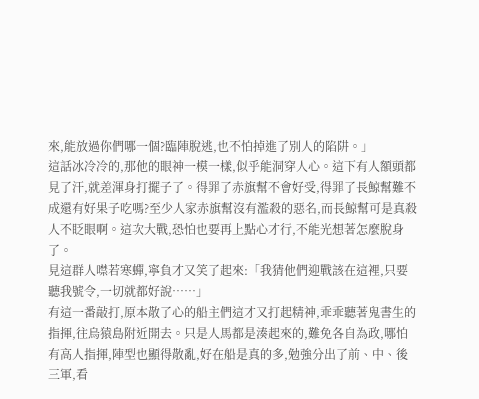來,能放過你們哪一個?臨陣脫逃,也不怕掉進了別人的陷阱。」
這話冰冷冷的,那他的眼神一模一樣,似乎能洞穿人心。這下有人額頭都見了汗,就差渾身打擺子了。得罪了赤旗幫不會好受,得罪了長鯨幫難不成還有好果子吃嗎?至少人家赤旗幫沒有濫殺的惡名,而長鯨幫可是真殺人不眨眼啊。這次大戰,恐怕也要再上點心才行,不能光想著怎麼脫身了。
見這群人噤若寒蟬,寧負才又笑了起來:「我猜他們迎戰該在這裡,只要聽我號令,一切就都好說……」
有這一番敲打,原本散了心的船主們這才又打起精神,乖乖聽著鬼書生的指揮,往烏猿島附近開去。只是人馬都是湊起來的,難免各自為政,哪怕有高人指揮,陣型也顯得散亂,好在船是真的多,勉強分出了前、中、後三軍,看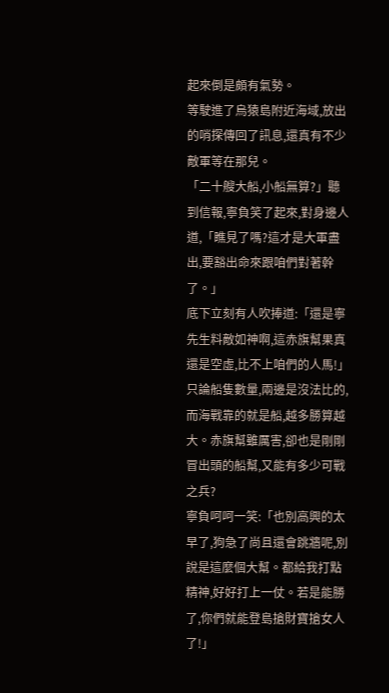起來倒是頗有氣勢。
等駛進了烏猿島附近海域,放出的哨探傳回了訊息,還真有不少敵軍等在那兒。
「二十艘大船,小船無算?」聽到信報,寧負笑了起來,對身邊人道,「瞧見了嗎?這才是大軍盡出,要豁出命來跟咱們對著幹了。」
底下立刻有人吹捧道:「還是寧先生料敵如神啊,這赤旗幫果真還是空虛,比不上咱們的人馬!」
只論船隻數量,兩邊是沒法比的,而海戰靠的就是船,越多勝算越大。赤旗幫雖厲害,卻也是剛剛冒出頭的船幫,又能有多少可戰之兵?
寧負呵呵一笑:「也別高興的太早了,狗急了尚且還會跳牆呢,別說是這麼個大幫。都給我打點精神,好好打上一仗。若是能勝了,你們就能登島搶財寶搶女人了!」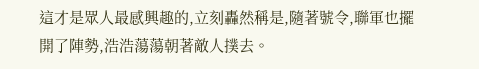這才是眾人最感興趣的,立刻轟然稱是,隨著號令,聯軍也擺開了陣勢,浩浩蕩蕩朝著敵人撲去。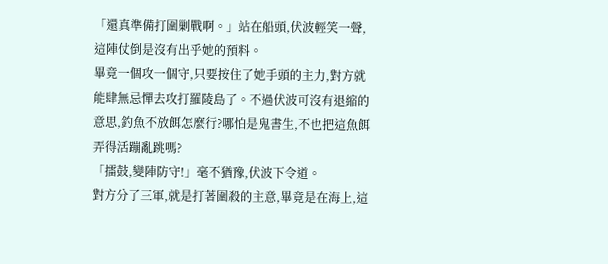「還真準備打圍剿戰啊。」站在船頭,伏波輕笑一聲,這陣仗倒是沒有出乎她的預料。
畢竟一個攻一個守,只要按住了她手頭的主力,對方就能肆無忌憚去攻打羅陵島了。不過伏波可沒有退縮的意思,釣魚不放餌怎麼行?哪怕是鬼書生,不也把這魚餌弄得活蹦亂跳嗎?
「擂鼓,變陣防守!」毫不猶豫,伏波下令道。
對方分了三軍,就是打著圍殺的主意,畢竟是在海上,這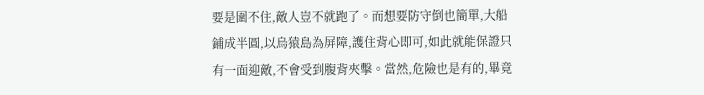要是圍不住,敵人豈不就跑了。而想要防守倒也簡單,大船鋪成半圓,以烏猿島為屏障,護住背心即可,如此就能保證只有一面迎敵,不會受到腹背夾擊。當然,危險也是有的,畢竟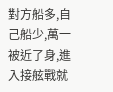對方船多,自己船少,萬一被近了身,進入接舷戰就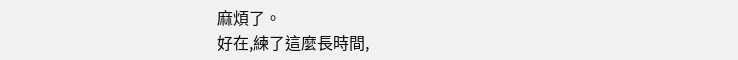麻煩了。
好在,練了這麼長時間,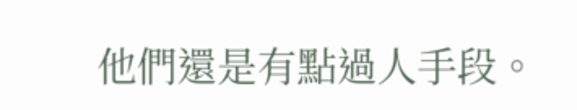他們還是有點過人手段。